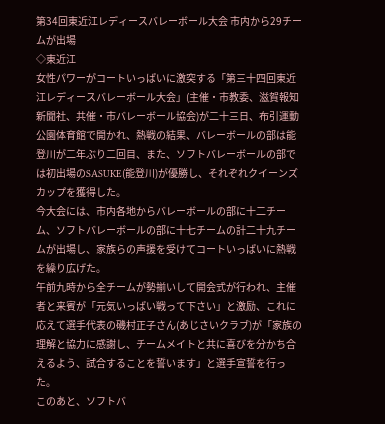第34回東近江レディースバレーボール大会 市内から29チームが出場
◇東近江
女性パワーがコートいっぱいに激突する「第三十四回東近江レディースバレーボール大会」(主催・市教委、滋賀報知新聞社、共催・市バレーボール協会)が二十三日、布引運動公園体育館で開かれ、熱戦の結果、バレーボールの部は能登川が二年ぶり二回目、また、ソフトバレーボールの部では初出場のSASUKE(能登川)が優勝し、それぞれクイーンズカップを獲得した。
今大会には、市内各地からバレーボールの部に十二チーム、ソフトバレーボールの部に十七チームの計二十九チームが出場し、家族らの声援を受けてコートいっぱいに熱戦を繰り広げた。
午前九時から全チームが勢揃いして開会式が行われ、主催者と来賓が「元気いっぱい戦って下さい」と激励、これに応えて選手代表の磯村正子さん(あじさいクラブ)が「家族の理解と協力に感謝し、チームメイトと共に喜びを分かち合えるよう、試合することを誓います」と選手宣誓を行った。
このあと、ソフトバ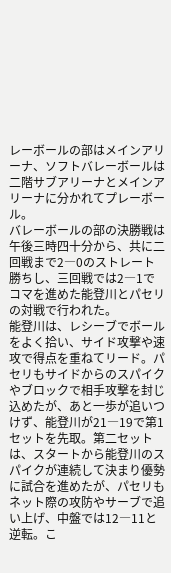レーボールの部はメインアリーナ、ソフトバレーボールは二階サブアリーナとメインアリーナに分かれてプレーボール。
バレーボールの部の決勝戦は午後三時四十分から、共に二回戦まで2―0のストレート勝ちし、三回戦では2―1でコマを進めた能登川とパセリの対戦で行われた。
能登川は、レシーブでボールをよく拾い、サイド攻撃や速攻で得点を重ねてリード。パセリもサイドからのスパイクやブロックで相手攻撃を封じ込めたが、あと一歩が追いつけず、能登川が21―19で第1セットを先取。第二セットは、スタートから能登川のスパイクが連続して決まり優勢に試合を進めたが、パセリもネット際の攻防やサーブで追い上げ、中盤では12―11と逆転。こ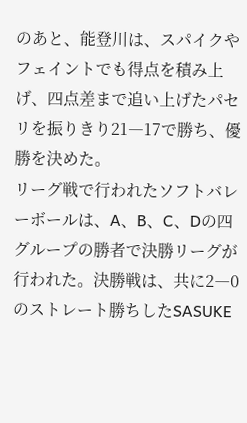のあと、能登川は、スパイクやフェイントでも得点を積み上げ、四点差まで追い上げたパセリを振りきり21―17で勝ち、優勝を決めた。
リーグ戦で行われたソフトバレーボールは、A、B、C、Dの四グループの勝者で決勝リーグが行われた。決勝戦は、共に2―0のストレート勝ちしたSASUKE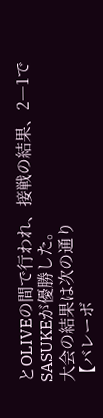とOLIVEの間で行われ、接戦の結果、2―1でSASUKEが優勝した。
大会の結果は次の通り
【バレーボ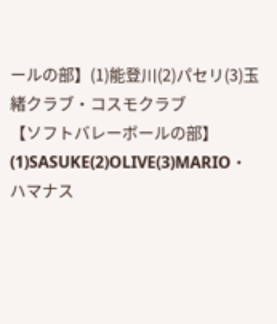ールの部】(1)能登川(2)パセリ(3)玉緒クラブ・コスモクラブ
【ソフトバレーボールの部】(1)SASUKE(2)OLIVE(3)MARIO・ハマナス